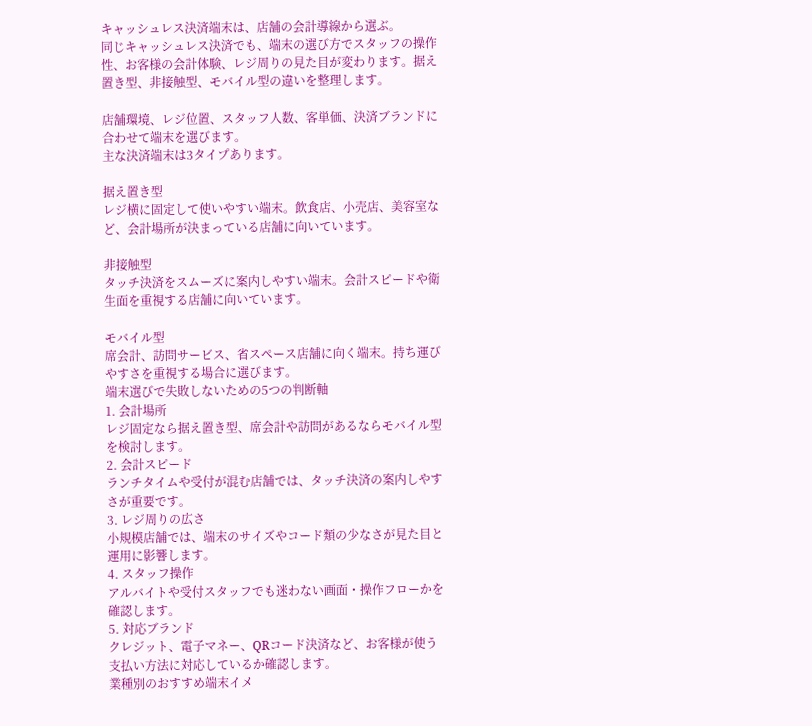キャッシュレス決済端末は、店舗の会計導線から選ぶ。
同じキャッシュレス決済でも、端末の選び方でスタッフの操作性、お客様の会計体験、レジ周りの見た目が変わります。据え置き型、非接触型、モバイル型の違いを整理します。

店舗環境、レジ位置、スタッフ人数、客単価、決済ブランドに合わせて端末を選びます。
主な決済端末は3タイプあります。

据え置き型
レジ横に固定して使いやすい端末。飲食店、小売店、美容室など、会計場所が決まっている店舗に向いています。

非接触型
タッチ決済をスムーズに案内しやすい端末。会計スピードや衛生面を重視する店舗に向いています。

モバイル型
席会計、訪問サービス、省スペース店舗に向く端末。持ち運びやすさを重視する場合に選びます。
端末選びで失敗しないための5つの判断軸
1. 会計場所
レジ固定なら据え置き型、席会計や訪問があるならモバイル型を検討します。
2. 会計スピード
ランチタイムや受付が混む店舗では、タッチ決済の案内しやすさが重要です。
3. レジ周りの広さ
小規模店舗では、端末のサイズやコード類の少なさが見た目と運用に影響します。
4. スタッフ操作
アルバイトや受付スタッフでも迷わない画面・操作フローかを確認します。
5. 対応ブランド
クレジット、電子マネー、QRコード決済など、お客様が使う支払い方法に対応しているか確認します。
業種別のおすすめ端末イメ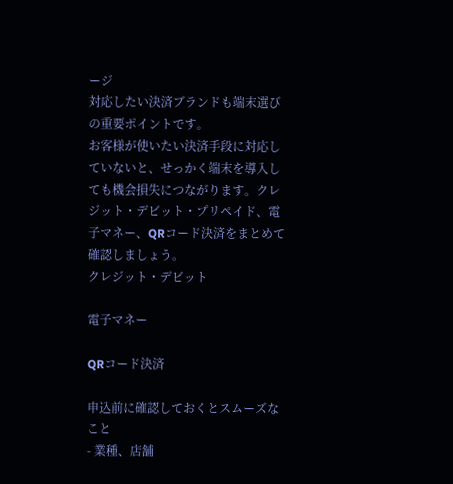ージ
対応したい決済ブランドも端末選びの重要ポイントです。
お客様が使いたい決済手段に対応していないと、せっかく端末を導入しても機会損失につながります。クレジット・デビット・プリペイド、電子マネー、QRコード決済をまとめて確認しましょう。
クレジット・デビット

電子マネー

QRコード決済

申込前に確認しておくとスムーズなこと
- 業種、店舗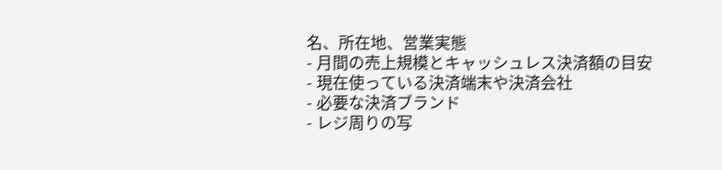名、所在地、営業実態
- 月間の売上規模とキャッシュレス決済額の目安
- 現在使っている決済端末や決済会社
- 必要な決済ブランド
- レジ周りの写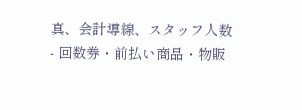真、会計導線、スタッフ人数
- 回数券・前払い商品・物販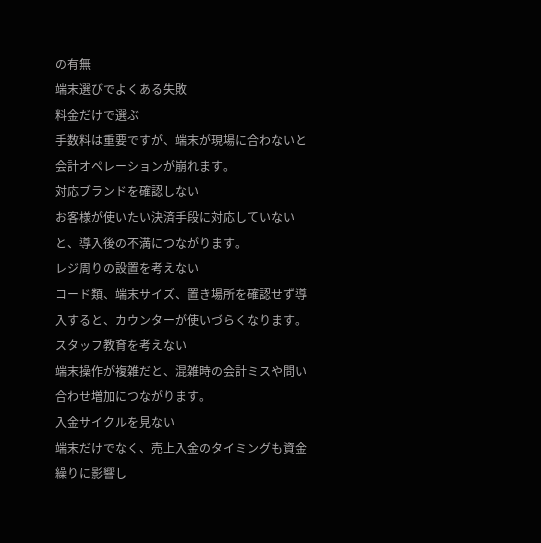の有無
端末選びでよくある失敗
料金だけで選ぶ
手数料は重要ですが、端末が現場に合わないと会計オペレーションが崩れます。
対応ブランドを確認しない
お客様が使いたい決済手段に対応していないと、導入後の不満につながります。
レジ周りの設置を考えない
コード類、端末サイズ、置き場所を確認せず導入すると、カウンターが使いづらくなります。
スタッフ教育を考えない
端末操作が複雑だと、混雑時の会計ミスや問い合わせ増加につながります。
入金サイクルを見ない
端末だけでなく、売上入金のタイミングも資金繰りに影響し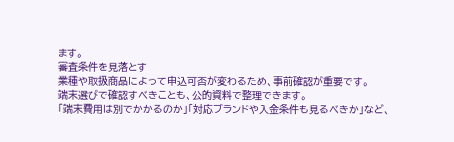ます。
審査条件を見落とす
業種や取扱商品によって申込可否が変わるため、事前確認が重要です。
端末選びで確認すべきことも、公的資料で整理できます。
「端末費用は別でかかるのか」「対応ブランドや入金条件も見るべきか」など、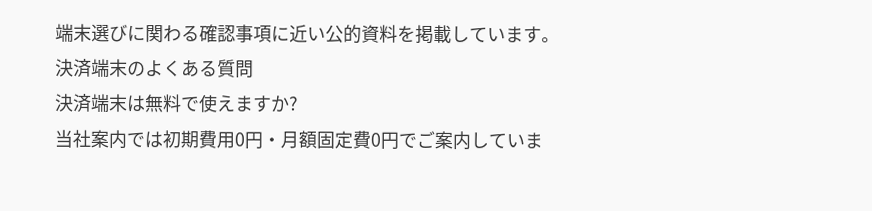端末選びに関わる確認事項に近い公的資料を掲載しています。
決済端末のよくある質問
決済端末は無料で使えますか?
当社案内では初期費用0円・月額固定費0円でご案内していま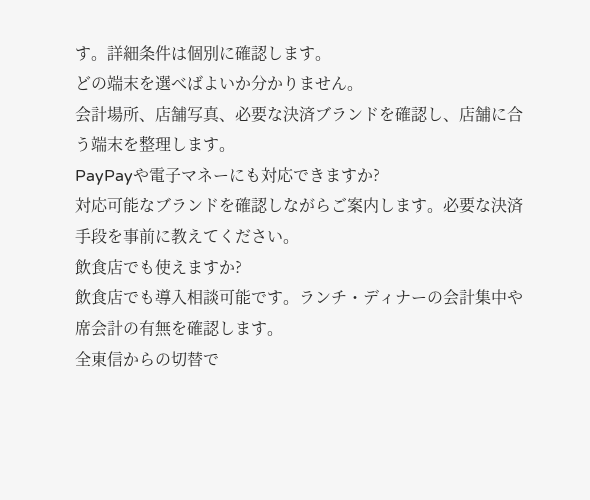す。詳細条件は個別に確認します。
どの端末を選べばよいか分かりません。
会計場所、店舗写真、必要な決済ブランドを確認し、店舗に合う端末を整理します。
PayPayや電子マネーにも対応できますか?
対応可能なブランドを確認しながらご案内します。必要な決済手段を事前に教えてください。
飲食店でも使えますか?
飲食店でも導入相談可能です。ランチ・ディナーの会計集中や席会計の有無を確認します。
全東信からの切替で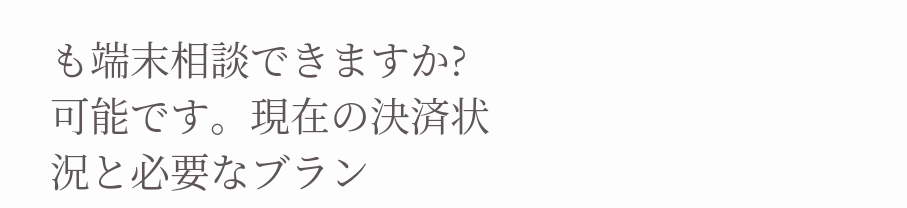も端末相談できますか?
可能です。現在の決済状況と必要なブラン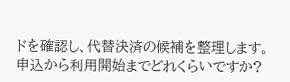ドを確認し、代替決済の候補を整理します。
申込から利用開始までどれくらいですか?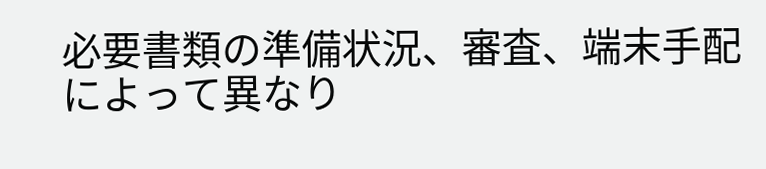必要書類の準備状況、審査、端末手配によって異なり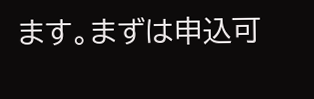ます。まずは申込可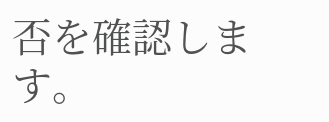否を確認します。